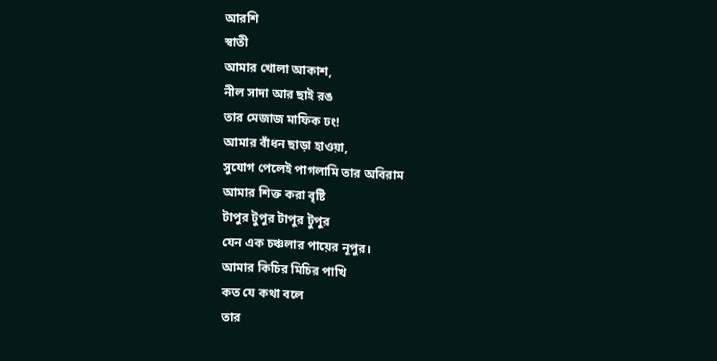আরশি
স্বাতী
আমার খোলা আকাশ,
নীল সাদা আর ছাই রঙ
তার মেজাজ মাফিক ঢং!
আমার বাঁধন ছাড়া হাওয়া,
সুযোগ পেলেই পাগলামি তার অবিরাম
আমার শিক্ত করা বৃষ্টি
টাপুর টুপুর টাপুর টুপুর
যেন এক চঞ্চলার পায়ের নূপুর।
আমার কিচির মিচির পাখি
কত যে কথা বলে
তার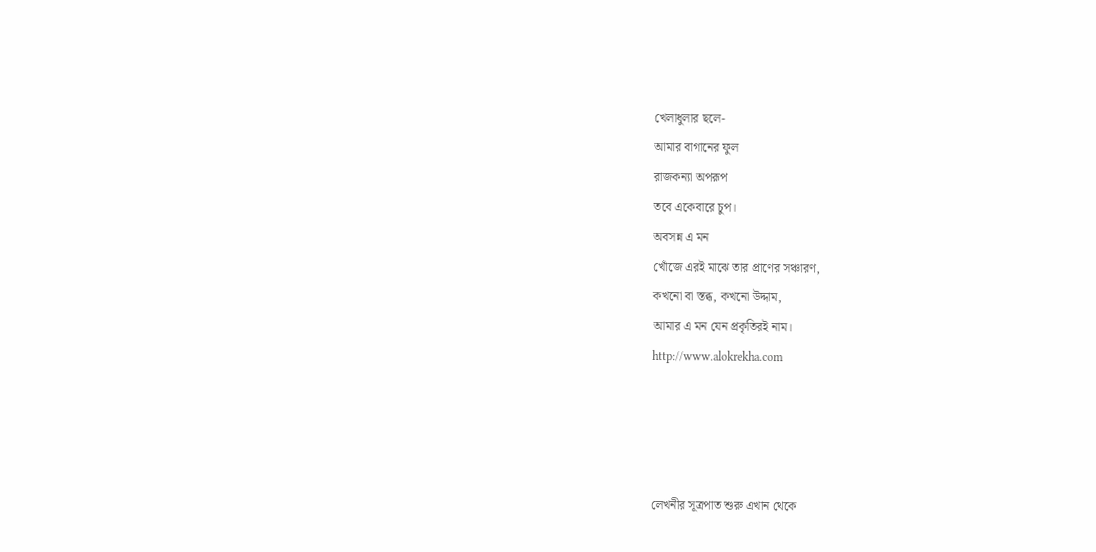খেলাধুলার ছলে-
আমার বাগানের ফুল
রাজকন্যা অপরূপ
তবে একেবারে চুপ।
অবসন্ন এ মন
খোঁজে এরই মাঝে তার প্রাণের সঞ্চারণ,
কখনো বা স্তব্ধ, কখনো উদ্দাম,
আমার এ মন যেন প্রকৃতিরই নাম।
http://www.alokrekha.com




লেখনীর সূত্রপাত শুরু এখান থেকে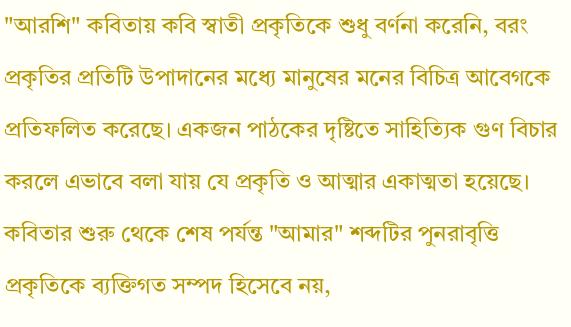"আরশি" কবিতায় কবি স্বাতী প্রকৃতিকে শুধু বর্ণনা করেনি, বরং প্রকৃতির প্রতিটি উপাদানের মধ্যে মানুষের মনের বিচিত্র আবেগকে প্রতিফলিত করেছে। একজন পাঠকের দৃষ্টিতে সাহিত্যিক গুণ বিচার করলে এভাবে বলা যায় যে প্রকৃতি ও আত্মার একাত্মতা হয়েছে। কবিতার শুরু থেকে শেষ পর্যন্ত "আমার" শব্দটির পুনরাবৃত্তি প্রকৃতিকে ব্যক্তিগত সম্পদ হিসেবে নয়,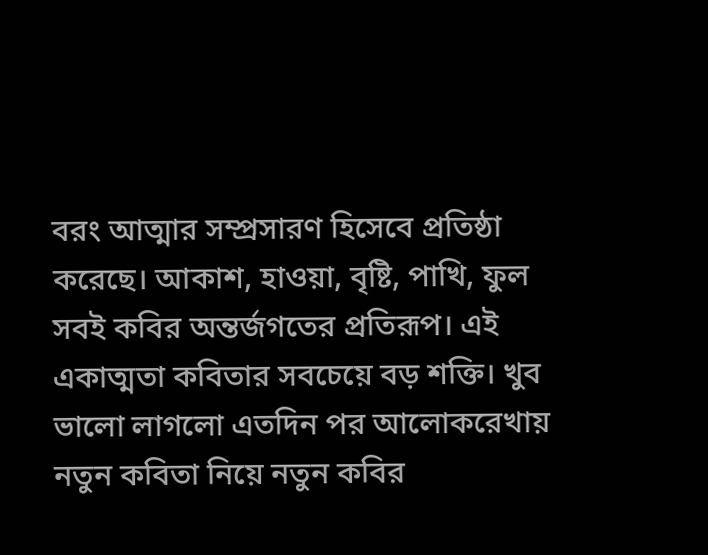বরং আত্মার সম্প্রসারণ হিসেবে প্রতিষ্ঠা করেছে। আকাশ, হাওয়া, বৃষ্টি, পাখি, ফুল সবই কবির অন্তর্জগতের প্রতিরূপ। এই একাত্মতা কবিতার সবচেয়ে বড় শক্তি। খুব ভালো লাগলো এতদিন পর আলোকরেখায় নতুন কবিতা নিয়ে নতুন কবির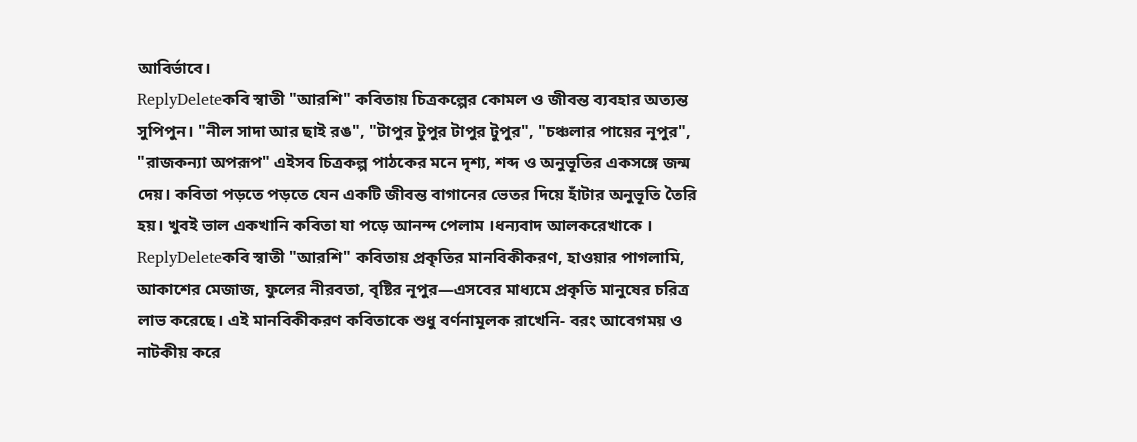আবির্ভাবে।
ReplyDeleteকবি স্বাতী "আরশি" কবিতায় চিত্রকল্পের কোমল ও জীবন্ত ব্যবহার অত্যন্ত সুপিপুন। "নীল সাদা আর ছাই রঙ", "টাপুর টুপুর টাপুর টুপুর", "চঞ্চলার পায়ের নূপুর", "রাজকন্যা অপরূপ" এইসব চিত্রকল্প পাঠকের মনে দৃশ্য, শব্দ ও অনুভূতির একসঙ্গে জন্ম দেয়। কবিতা পড়তে পড়তে যেন একটি জীবন্ত বাগানের ভেতর দিয়ে হাঁটার অনুভূতি তৈরি হয়। খুবই ভাল একখানি কবিতা যা পড়ে আনন্দ পেলাম ।ধন্যবাদ আলকরেখাকে ।
ReplyDeleteকবি স্বাতী "আরশি" কবিতায় প্রকৃতির মানবিকীকরণ, হাওয়ার পাগলামি, আকাশের মেজাজ, ফুলের নীরবতা, বৃষ্টির নূপুর—এসবের মাধ্যমে প্রকৃতি মানুষের চরিত্র লাভ করেছে। এই মানবিকীকরণ কবিতাকে শুধু বর্ণনামূলক রাখেনি- বরং আবেগময় ও নাটকীয় করে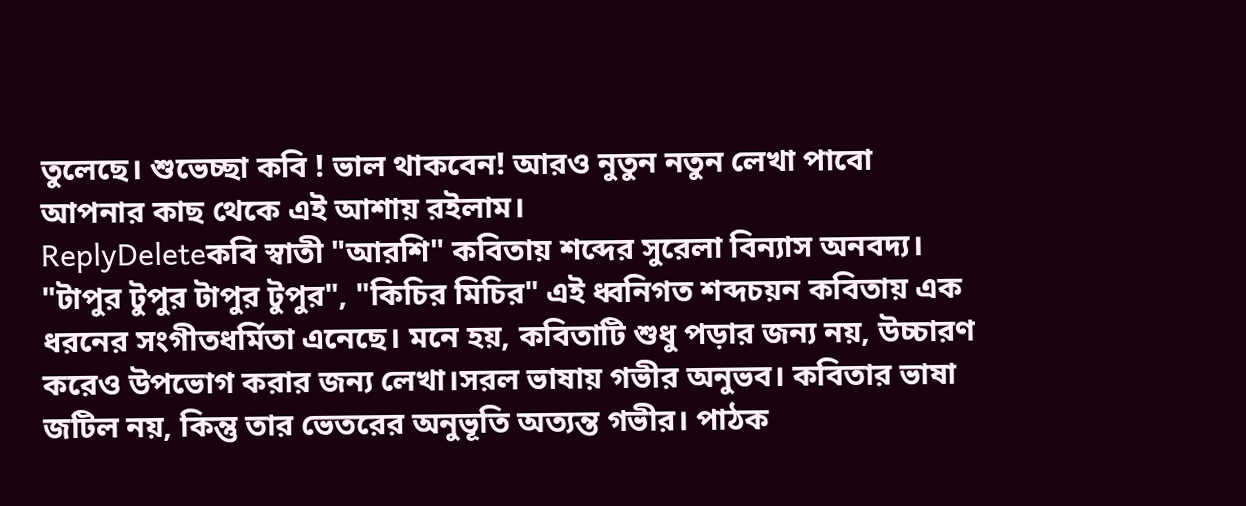তুলেছে। শুভেচ্ছা কবি ! ভাল থাকবেন! আরও নুতুন নতুন লেখা পাবো আপনার কাছ থেকে এই আশায় রইলাম।
ReplyDeleteকবি স্বাতী "আরশি" কবিতায় শব্দের সুরেলা বিন্যাস অনবদ্য। "টাপুর টুপুর টাপুর টুপুর", "কিচির মিচির" এই ধ্বনিগত শব্দচয়ন কবিতায় এক ধরনের সংগীতধর্মিতা এনেছে। মনে হয়, কবিতাটি শুধু পড়ার জন্য নয়, উচ্চারণ করেও উপভোগ করার জন্য লেখা।সরল ভাষায় গভীর অনুভব। কবিতার ভাষা জটিল নয়, কিন্তু তার ভেতরের অনুভূতি অত্যন্ত গভীর। পাঠক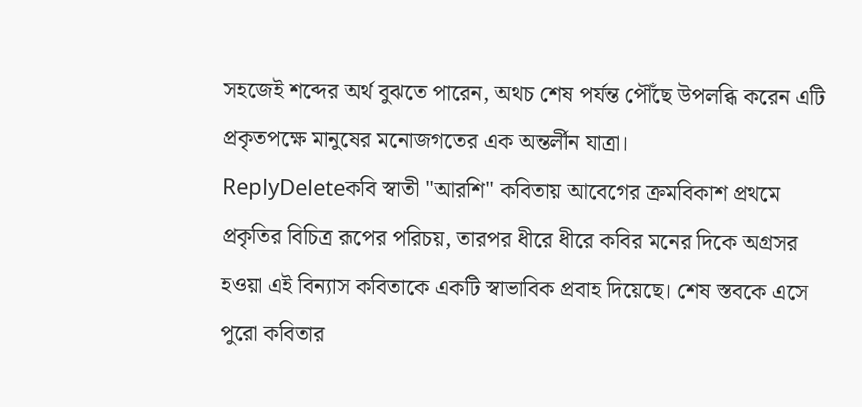সহজেই শব্দের অর্থ বুঝতে পারেন, অথচ শেষ পর্যন্ত পৌঁছে উপলব্ধি করেন এটি প্রকৃতপক্ষে মানুষের মনোজগতের এক অন্তর্লীন যাত্রা।
ReplyDeleteকবি স্বাতী "আরশি" কবিতায় আবেগের ক্রমবিকাশ প্রথমে প্রকৃতির বিচিত্র রূপের পরিচয়, তারপর ধীরে ধীরে কবির মনের দিকে অগ্রসর হওয়া এই বিন্যাস কবিতাকে একটি স্বাভাবিক প্রবাহ দিয়েছে। শেষ স্তবকে এসে পুরো কবিতার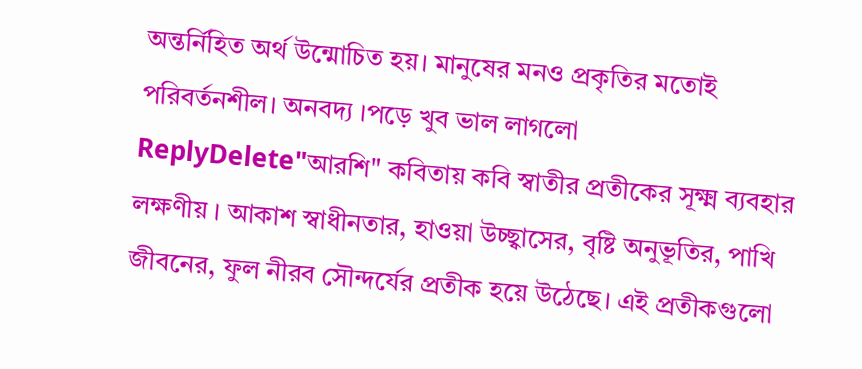অন্তর্নিহিত অর্থ উন্মোচিত হয়। মানুষের মনও প্রকৃতির মতোই পরিবর্তনশীল। অনবদ্য ।পড়ে খুব ভাল লাগলো
ReplyDelete"আরশি" কবিতায় কবি স্বাতীর প্রতীকের সূক্ষ্ম ব্যবহার লক্ষণীয় । আকাশ স্বাধীনতার, হাওয়া উচ্ছ্বাসের, বৃষ্টি অনুভূতির, পাখি জীবনের, ফুল নীরব সৌন্দর্যের প্রতীক হয়ে উঠেছে। এই প্রতীকগুলো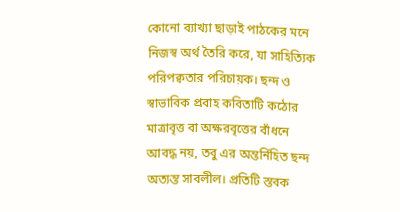কোনো ব্যাখ্যা ছাড়াই পাঠকের মনে নিজস্ব অর্থ তৈরি করে, যা সাহিত্যিক পরিপক্বতার পরিচায়ক। ছন্দ ও স্বাভাবিক প্রবাহ কবিতাটি কঠোর মাত্রাবৃত্ত বা অক্ষরবৃত্তের বাঁধনে আবদ্ধ নয়, তবু এর অন্তর্নিহিত ছন্দ অত্যন্ত সাবলীল। প্রতিটি স্তবক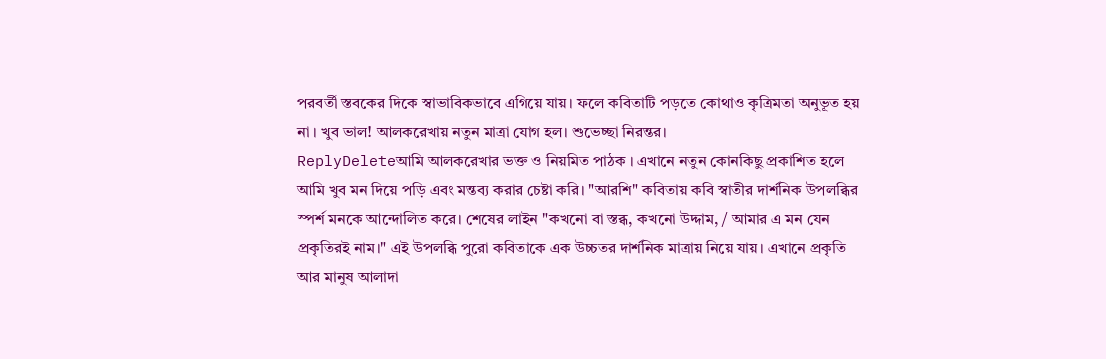পরবর্তী স্তবকের দিকে স্বাভাবিকভাবে এগিয়ে যায়। ফলে কবিতাটি পড়তে কোথাও কৃত্রিমতা অনুভূত হয় না । খুব ভাল! আলকরেখায় নতুন মাত্রা যোগ হল। শুভেচ্ছা নিরন্তর।
ReplyDeleteআমি আলকরেখার ভক্ত ও নিয়মিত পাঠক । এখানে নতুন কোনকিছু প্রকাশিত হলে আমি খুব মন দিয়ে পড়ি এবং মন্তব্য করার চেষ্টা করি। "আরশি" কবিতায় কবি স্বাতীর দার্শনিক উপলব্ধির স্পর্শ মনকে আন্দোলিত করে। শেষের লাইন "কখনো বা স্তব্ধ, কখনো উদ্দাম, / আমার এ মন যেন প্রকৃতিরই নাম।" এই উপলব্ধি পুরো কবিতাকে এক উচ্চতর দার্শনিক মাত্রায় নিয়ে যায়। এখানে প্রকৃতি আর মানুষ আলাদা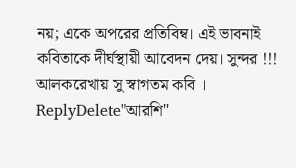নয়; একে অপরের প্রতিবিম্ব। এই ভাবনাই কবিতাকে দীর্ঘস্থায়ী আবেদন দেয়। সুন্দর !!! আলকরেখায় সু স্বাগতম কবি ।
ReplyDelete"আরশি"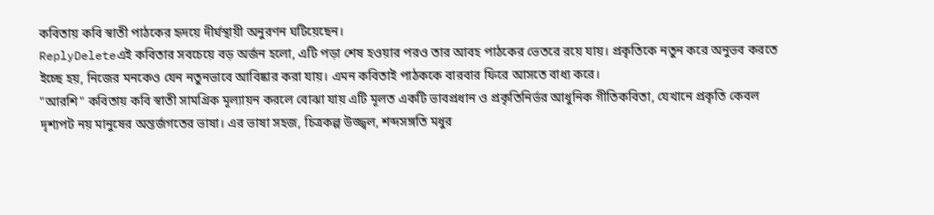কবিতায় কবি স্বাতী পাঠকের হৃদয়ে দীর্ঘস্থায়ী অনুরণন ঘটিয়েছেন।
ReplyDeleteএই কবিতার সবচেয়ে বড় অর্জন হলো, এটি পড়া শেষ হওয়ার পরও তার আবহ পাঠকের ভেতরে রয়ে যায়। প্রকৃতিকে নতুন করে অনুভব করতে ইচ্ছে হয়, নিজের মনকেও যেন নতুনভাবে আবিষ্কার করা যায়। এমন কবিতাই পাঠককে বারবার ফিরে আসতে বাধ্য করে।
"আরশি" কবিতায় কবি স্বাতী সামগ্রিক মূল্যায়ন করলে বোঝা যায় এটি মূলত একটি ভাবপ্রধান ও প্রকৃতিনির্ভর আধুনিক গীতিকবিতা, যেখানে প্রকৃতি কেবল দৃশ্যপট নয় মানুষের অন্তর্জগতের ভাষা। এর ভাষা সহজ, চিত্রকল্প উজ্জ্বল, শব্দসঙ্গতি মধুর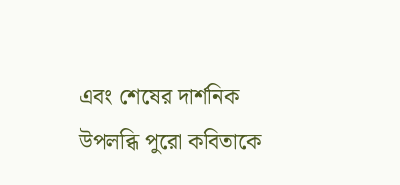এবং শেষের দার্শনিক উপলব্ধি পুরো কবিতাকে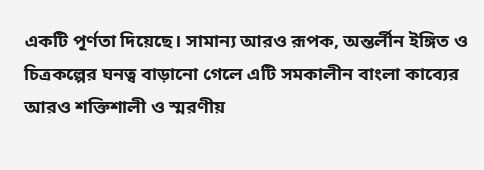একটি পূর্ণতা দিয়েছে। সামান্য আরও রূপক, অন্তর্লীন ইঙ্গিত ও চিত্রকল্পের ঘনত্ব বাড়ানো গেলে এটি সমকালীন বাংলা কাব্যের আরও শক্তিশালী ও স্মরণীয়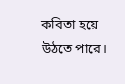কবিতা হয়ে উঠতে পারে।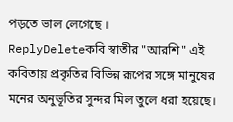পড়তে ভাল লেগেছে ।
ReplyDeleteকবি স্বাতীর "আরশি" এই কবিতায় প্রকৃতির বিভিন্ন রূপের সঙ্গে মানুষের মনের অনুভূতির সুন্দর মিল তুলে ধরা হয়েছে।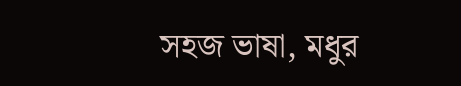সহজ ভাষা, মধুর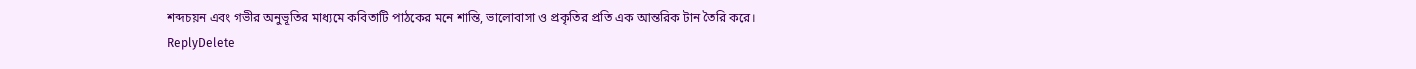শব্দচয়ন এবং গভীর অনুভূতির মাধ্যমে কবিতাটি পাঠকের মনে শান্তি, ভালোবাসা ও প্রকৃতির প্রতি এক আন্তরিক টান তৈরি করে।
ReplyDelete